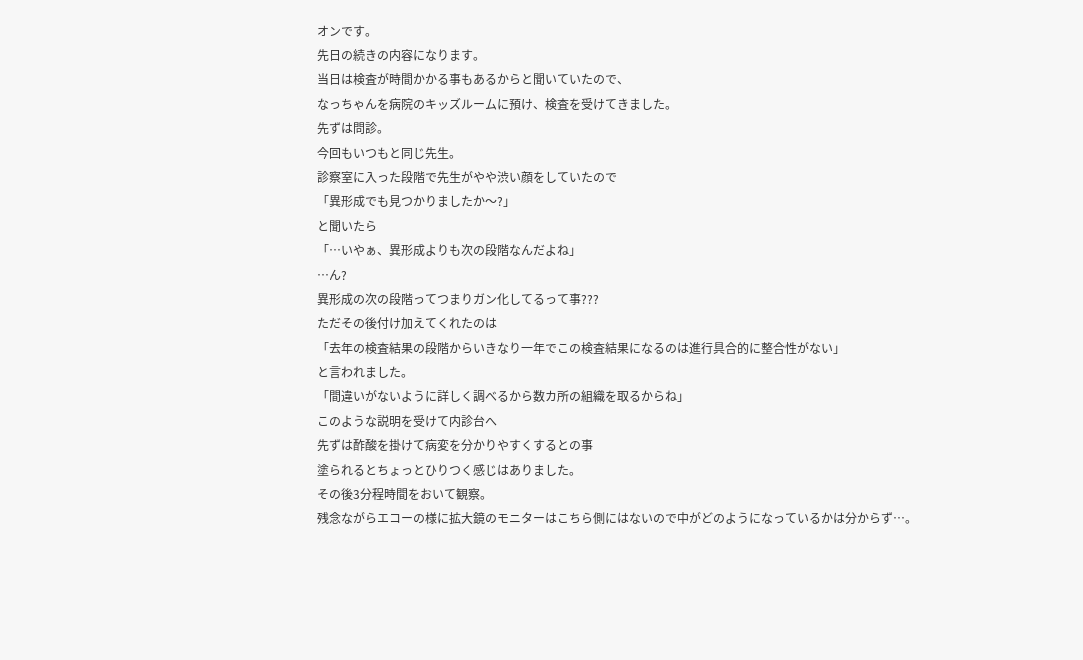オンです。
先日の続きの内容になります。
当日は検査が時間かかる事もあるからと聞いていたので、
なっちゃんを病院のキッズルームに預け、検査を受けてきました。
先ずは問診。
今回もいつもと同じ先生。
診察室に入った段階で先生がやや渋い顔をしていたので
「異形成でも見つかりましたか〜?」
と聞いたら
「…いやぁ、異形成よりも次の段階なんだよね」
…ん?
異形成の次の段階ってつまりガン化してるって事???
ただその後付け加えてくれたのは
「去年の検査結果の段階からいきなり一年でこの検査結果になるのは進行具合的に整合性がない」
と言われました。
「間違いがないように詳しく調べるから数カ所の組織を取るからね」
このような説明を受けて内診台へ
先ずは酢酸を掛けて病変を分かりやすくするとの事
塗られるとちょっとひりつく感じはありました。
その後3分程時間をおいて観察。
残念ながらエコーの様に拡大鏡のモニターはこちら側にはないので中がどのようになっているかは分からず…。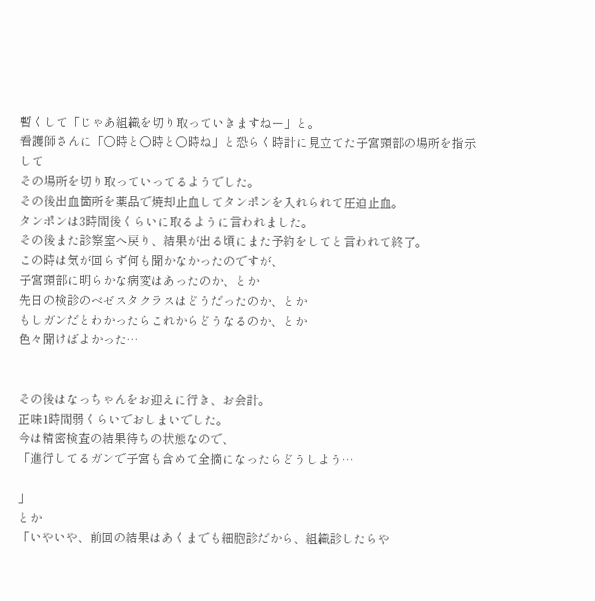暫くして「じゃあ組織を切り取っていきますねー」と。
看護師さんに「○時と○時と○時ね」と恐らく時計に見立てた子宮頸部の場所を指示して
その場所を切り取っていってるようでした。
その後出血箇所を薬品で焼却止血してタンポンを入れられて圧迫止血。
タンポンは3時間後くらいに取るように言われました。
その後また診察室へ戻り、結果が出る頃にまた予約をしてと言われて終了。
この時は気が回らず何も聞かなかったのですが、
子宮頸部に明らかな病変はあったのか、とか
先日の検診のベゼスタクラスはどうだったのか、とか
もしガンだとわかったらこれからどうなるのか、とか
色々聞けばよかった…


その後はなっちゃんをお迎えに行き、お会計。
正味1時間弱くらいでおしまいでした。
今は精密検査の結果待ちの状態なので、
「進行してるガンで子宮も含めて全摘になったらどうしよう…

」
とか
「いやいや、前回の結果はあくまでも細胞診だから、組織診したらや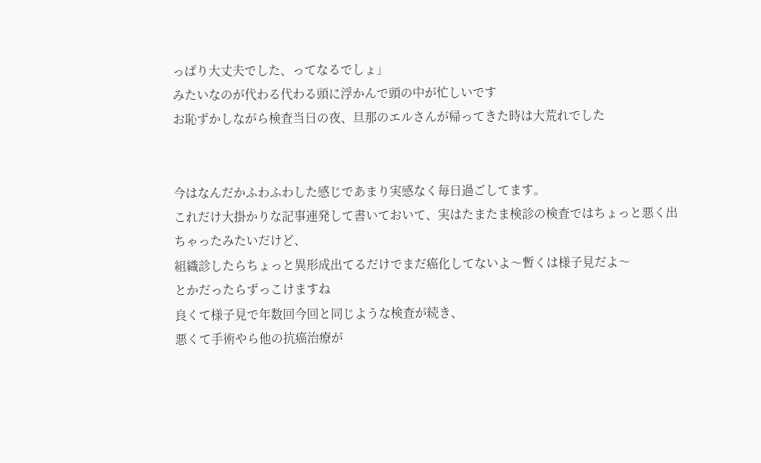っぱり大丈夫でした、ってなるでしょ」
みたいなのが代わる代わる頭に浮かんで頭の中が忙しいです
お恥ずかしながら検査当日の夜、旦那のエルさんが帰ってきた時は大荒れでした


今はなんだかふわふわした感じであまり実感なく毎日過ごしてます。
これだけ大掛かりな記事連発して書いておいて、実はたまたま検診の検査ではちょっと悪く出ちゃったみたいだけど、
組織診したらちょっと異形成出てるだけでまだ癌化してないよ〜暫くは様子見だよ〜
とかだったらずっこけますね
良くて様子見で年数回今回と同じような検査が続き、
悪くて手術やら他の抗癌治療が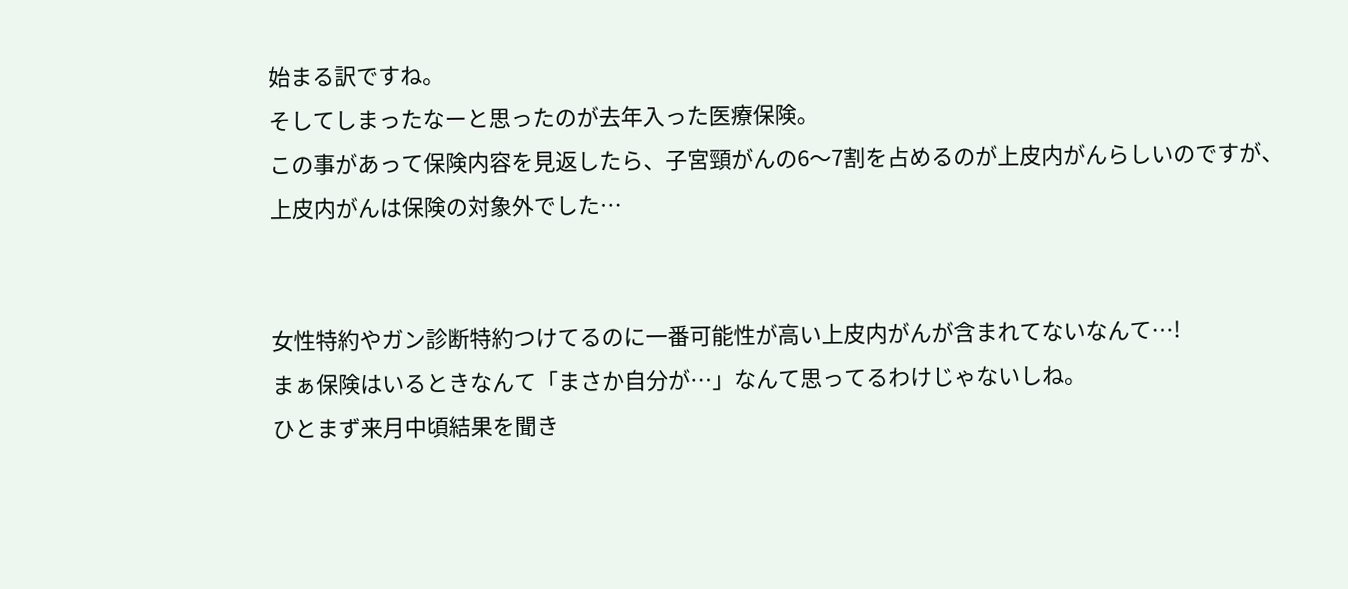始まる訳ですね。
そしてしまったなーと思ったのが去年入った医療保険。
この事があって保険内容を見返したら、子宮頸がんの6〜7割を占めるのが上皮内がんらしいのですが、
上皮内がんは保険の対象外でした…


女性特約やガン診断特約つけてるのに一番可能性が高い上皮内がんが含まれてないなんて…!
まぁ保険はいるときなんて「まさか自分が…」なんて思ってるわけじゃないしね。
ひとまず来月中頃結果を聞き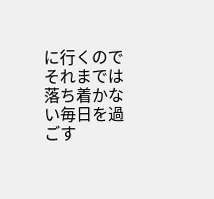に行くのでそれまでは落ち着かない毎日を過ごす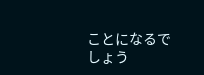ことになるでしょう